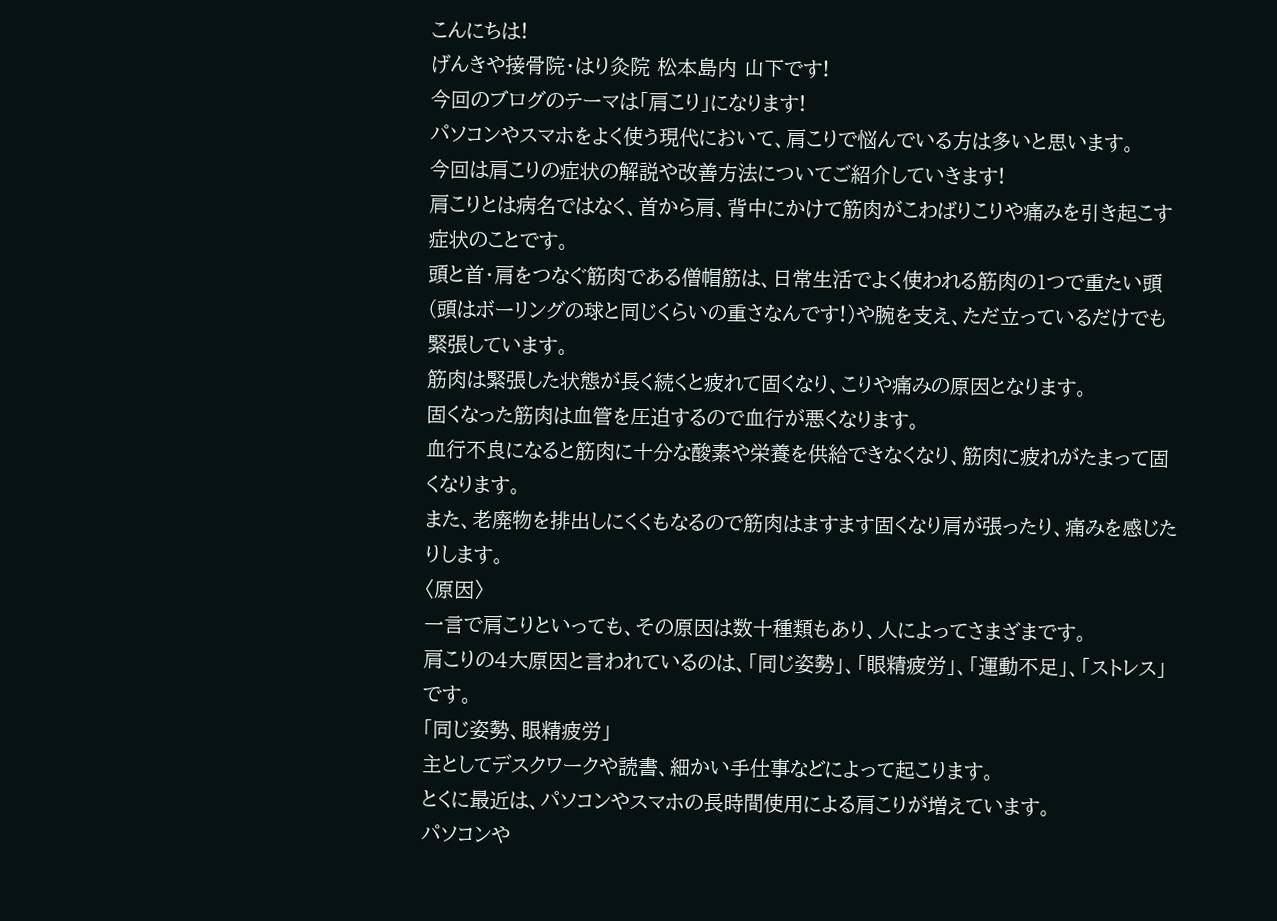こんにちは!
げんきや接骨院・はり灸院 松本島内 山下です!
今回のブログのテーマは「肩こり」になります!
パソコンやスマホをよく使う現代において、肩こりで悩んでいる方は多いと思います。
今回は肩こりの症状の解説や改善方法についてご紹介していきます!
肩こりとは病名ではなく、首から肩、背中にかけて筋肉がこわばりこりや痛みを引き起こす症状のことです。
頭と首・肩をつなぐ筋肉である僧帽筋は、日常生活でよく使われる筋肉の1つで重たい頭(頭はボーリングの球と同じくらいの重さなんです!)や腕を支え、ただ立っているだけでも緊張しています。
筋肉は緊張した状態が長く続くと疲れて固くなり、こりや痛みの原因となります。
固くなった筋肉は血管を圧迫するので血行が悪くなります。
血行不良になると筋肉に十分な酸素や栄養を供給できなくなり、筋肉に疲れがたまって固くなります。
また、老廃物を排出しにくくもなるので筋肉はますます固くなり肩が張ったり、痛みを感じたりします。
〈原因〉
一言で肩こりといっても、その原因は数十種類もあり、人によってさまざまです。
肩こりの4大原因と言われているのは、「同じ姿勢」、「眼精疲労」、「運動不足」、「ストレス」です。
「同じ姿勢、眼精疲労」
主としてデスクワークや読書、細かい手仕事などによって起こります。
とくに最近は、パソコンやスマホの長時間使用による肩こりが増えています。
パソコンや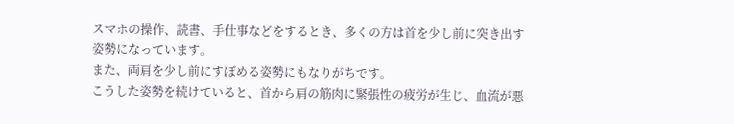スマホの操作、読書、手仕事などをするとき、多くの方は首を少し前に突き出す姿勢になっています。
また、両肩を少し前にすぼめる姿勢にもなりがちです。
こうした姿勢を続けていると、首から肩の筋肉に緊張性の疲労が生じ、血流が悪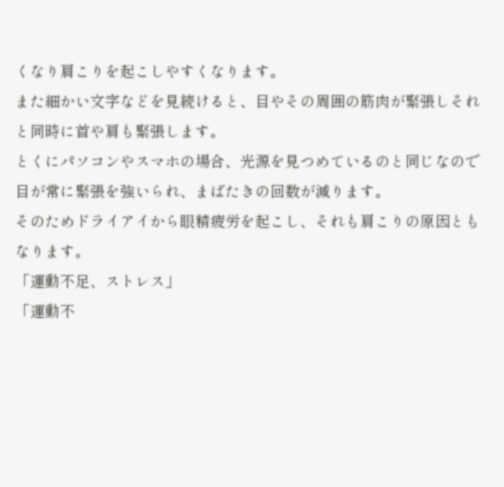くなり肩こりを起こしやすくなります。
また細かい文字などを見続けると、目やその周囲の筋肉が緊張しそれと同時に首や肩も緊張します。
とくにパソコンやスマホの場合、光源を見つめているのと同じなので目が常に緊張を強いられ、まばたきの回数が減ります。
そのためドライアイから眼精疲労を起こし、それも肩こりの原因ともなります。
「運動不足、ストレス」
「運動不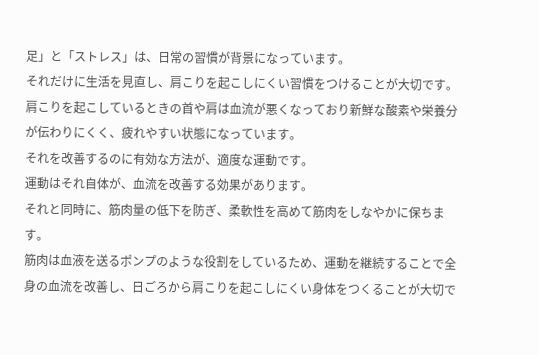足」と「ストレス」は、日常の習慣が背景になっています。
それだけに生活を見直し、肩こりを起こしにくい習慣をつけることが大切です。
肩こりを起こしているときの首や肩は血流が悪くなっており新鮮な酸素や栄養分が伝わりにくく、疲れやすい状態になっています。
それを改善するのに有効な方法が、適度な運動です。
運動はそれ自体が、血流を改善する効果があります。
それと同時に、筋肉量の低下を防ぎ、柔軟性を高めて筋肉をしなやかに保ちます。
筋肉は血液を送るポンプのような役割をしているため、運動を継続することで全身の血流を改善し、日ごろから肩こりを起こしにくい身体をつくることが大切で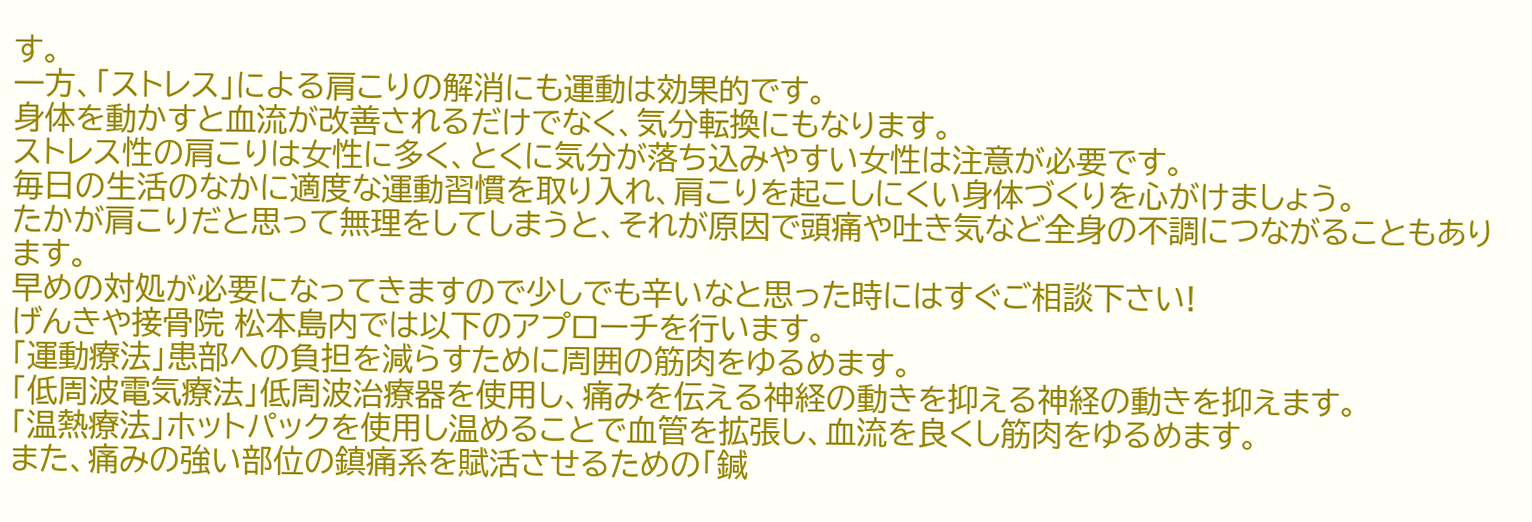す。
一方、「ストレス」による肩こりの解消にも運動は効果的です。
身体を動かすと血流が改善されるだけでなく、気分転換にもなります。
ストレス性の肩こりは女性に多く、とくに気分が落ち込みやすい女性は注意が必要です。
毎日の生活のなかに適度な運動習慣を取り入れ、肩こりを起こしにくい身体づくりを心がけましょう。
たかが肩こりだと思って無理をしてしまうと、それが原因で頭痛や吐き気など全身の不調につながることもあります。
早めの対処が必要になってきますので少しでも辛いなと思った時にはすぐご相談下さい!
げんきや接骨院 松本島内では以下のアプローチを行います。
「運動療法」患部への負担を減らすために周囲の筋肉をゆるめます。
「低周波電気療法」低周波治療器を使用し、痛みを伝える神経の動きを抑える神経の動きを抑えます。
「温熱療法」ホットパックを使用し温めることで血管を拡張し、血流を良くし筋肉をゆるめます。
また、痛みの強い部位の鎮痛系を賦活させるための「鍼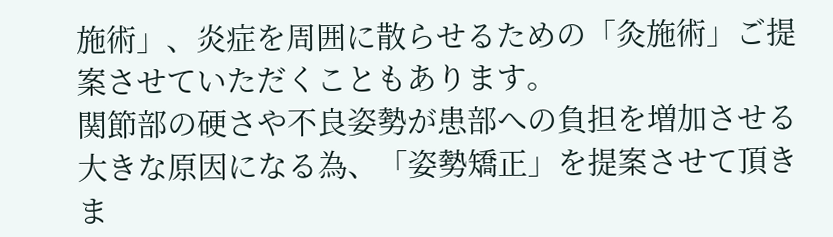施術」、炎症を周囲に散らせるための「灸施術」ご提案させていただくこともあります。
関節部の硬さや不良姿勢が患部への負担を増加させる大きな原因になる為、「姿勢矯正」を提案させて頂きま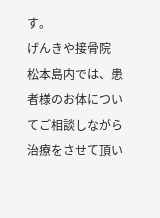す。
げんきや接骨院 松本島内では、患者様のお体についてご相談しながら治療をさせて頂い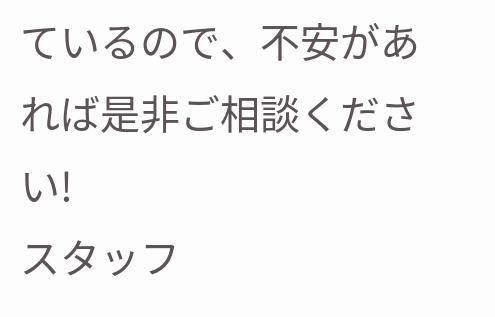ているので、不安があれば是非ご相談ください!
スタッフ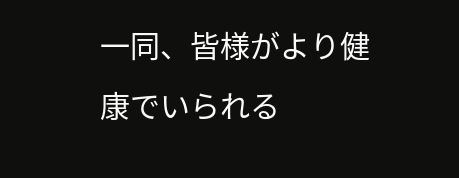一同、皆様がより健康でいられる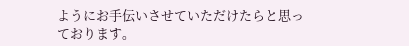ようにお手伝いさせていただけたらと思っております。